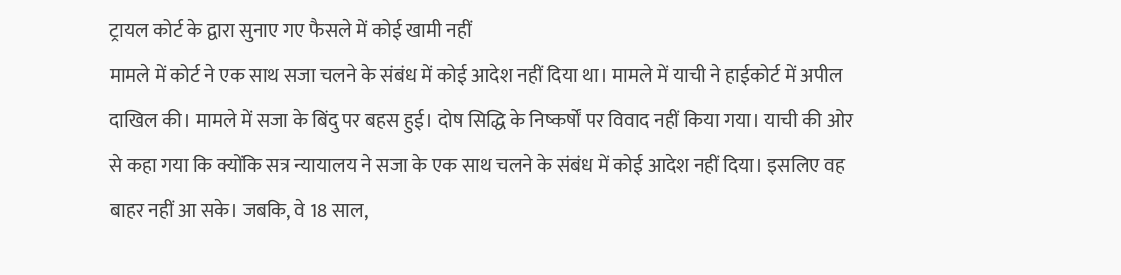ट्रायल कोर्ट के द्वारा सुनाए गए फैसले में कोई खामी नहीं
मामले में कोर्ट ने एक साथ सजा चलने के संबंध में कोई आदेश नहीं दिया था। मामले में याची ने हाईकोर्ट में अपील दाखिल की। मामले में सजा के बिंदु पर बहस हुई। दोष सिद्धि के निष्कर्षों पर विवाद नहीं किया गया। याची की ओर से कहा गया कि क्योंकि सत्र न्यायालय ने सजा के एक साथ चलने के संबंध में कोई आदेश नहीं दिया। इसलिए वह बाहर नहीं आ सके। जबकि, वे 18 साल,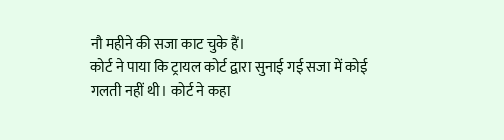नौ महीने की सजा काट चुके हैं।
कोर्ट ने पाया कि ट्रायल कोर्ट द्वारा सुनाई गई सजा में कोई गलती नहीं थी। कोर्ट ने कहा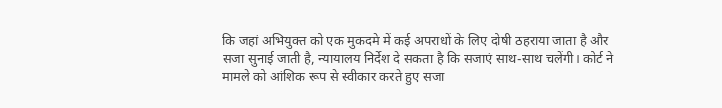कि जहां अभियुक्त को एक मुकदमे में कई अपराधों के लिए दोषी ठहराया जाता है और सजा सुनाई जाती है, न्यायालय निर्देश दे सकता है कि सजाएं साथ-साथ चलेंगी। कोर्ट ने मामले को आंशिक रूप से स्वीकार करते हुए सजा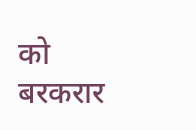को बरकरार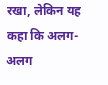रखा, लेकिन यह कहा कि अलग-अलग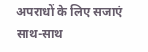अपराधों के लिए सजाएं साथ-साथ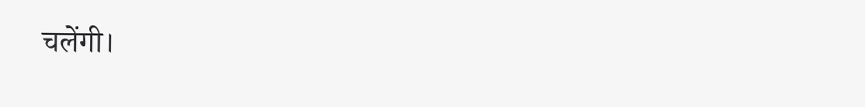चलेंगी।